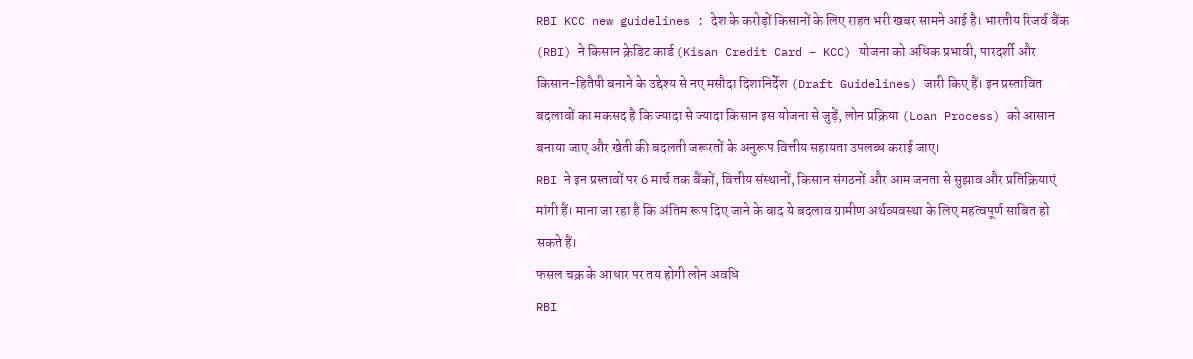RBI KCC new guidelines : देश के करोड़ों किसानों के लिए राहत भरी खबर सामने आई है। भारतीय रिजर्व बैंक (RBI) ने किसान क्रेडिट कार्ड (Kisan Credit Card – KCC) योजना को अधिक प्रभावी, पारदर्शी और किसान-हितैषी बनाने के उद्देश्य से नए मसौदा दिशानिर्देश (Draft Guidelines) जारी किए हैं। इन प्रस्तावित बदलावों का मकसद है कि ज्यादा से ज्यादा किसान इस योजना से जुड़ें, लोन प्रक्रिया (Loan Process) को आसान बनाया जाए और खेती की बदलती जरूरतों के अनुरूप वित्तीय सहायता उपलब्ध कराई जाए।
RBI ने इन प्रस्तावों पर 6 मार्च तक बैंकों, वित्तीय संस्थानों, किसान संगठनों और आम जनता से सुझाव और प्रतिक्रियाएं मांगी हैं। माना जा रहा है कि अंतिम रूप दिए जाने के बाद ये बदलाव ग्रामीण अर्थव्यवस्था के लिए महत्वपूर्ण साबित हो सकते हैं।
फसल चक्र के आधार पर तय होगी लोन अवधि
RBI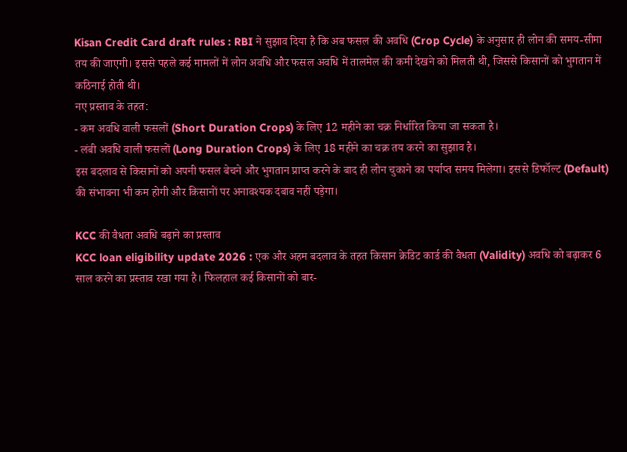Kisan Credit Card draft rules : RBI ने सुझाव दिया है कि अब फसल की अवधि (Crop Cycle) के अनुसार ही लोन की समय-सीमा तय की जाएगी। इससे पहले कई मामलों में लोन अवधि और फसल अवधि में तालमेल की कमी देखने को मिलती थी, जिससे किसानों को भुगतान में कठिनाई होती थी।
नए प्रस्ताव के तहत:
- कम अवधि वाली फसलों (Short Duration Crops) के लिए 12 महीने का चक्र निर्धारित किया जा सकता है।
- लंबी अवधि वाली फसलों (Long Duration Crops) के लिए 18 महीने का चक्र तय करने का सुझाव है।
इस बदलाव से किसानों को अपनी फसल बेचने और भुगतान प्राप्त करने के बाद ही लोन चुकाने का पर्याप्त समय मिलेगा। इससे डिफॉल्ट (Default) की संभावना भी कम होगी और किसानों पर अनावश्यक दबाव नहीं पड़ेगा।

KCC की वैधता अवधि बढ़ाने का प्रस्ताव
KCC loan eligibility update 2026 : एक और अहम बदलाव के तहत किसान क्रेडिट कार्ड की वैधता (Validity) अवधि को बढ़ाकर 6 साल करने का प्रस्ताव रखा गया है। फिलहाल कई किसानों को बार-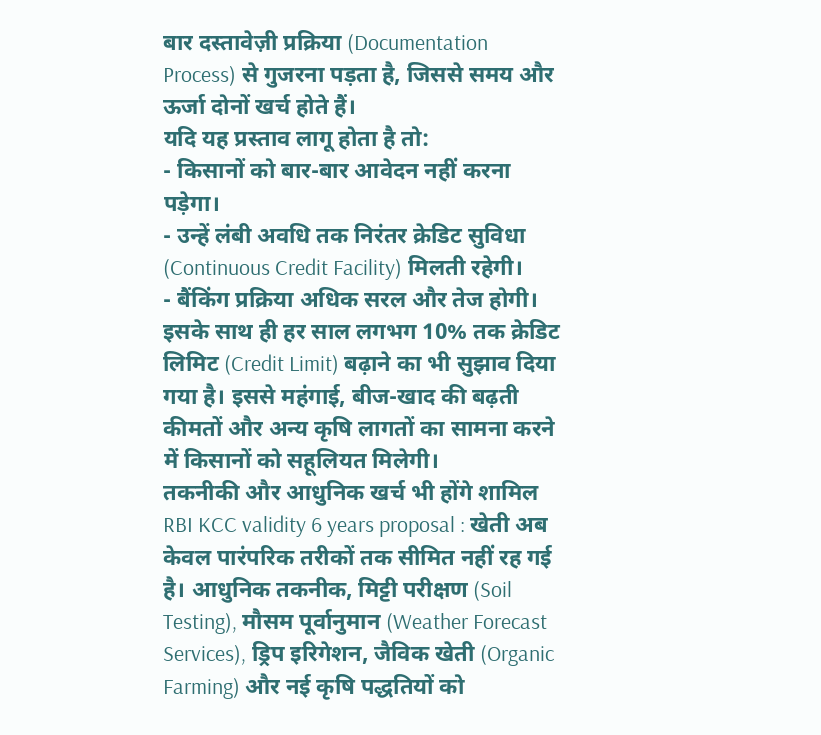बार दस्तावेज़ी प्रक्रिया (Documentation Process) से गुजरना पड़ता है, जिससे समय और ऊर्जा दोनों खर्च होते हैं।
यदि यह प्रस्ताव लागू होता है तो:
- किसानों को बार-बार आवेदन नहीं करना पड़ेगा।
- उन्हें लंबी अवधि तक निरंतर क्रेडिट सुविधा (Continuous Credit Facility) मिलती रहेगी।
- बैंकिंग प्रक्रिया अधिक सरल और तेज होगी।
इसके साथ ही हर साल लगभग 10% तक क्रेडिट लिमिट (Credit Limit) बढ़ाने का भी सुझाव दिया गया है। इससे महंगाई, बीज-खाद की बढ़ती कीमतों और अन्य कृषि लागतों का सामना करने में किसानों को सहूलियत मिलेगी।
तकनीकी और आधुनिक खर्च भी होंगे शामिल
RBI KCC validity 6 years proposal : खेती अब केवल पारंपरिक तरीकों तक सीमित नहीं रह गई है। आधुनिक तकनीक, मिट्टी परीक्षण (Soil Testing), मौसम पूर्वानुमान (Weather Forecast Services), ड्रिप इरिगेशन, जैविक खेती (Organic Farming) और नई कृषि पद्धतियों को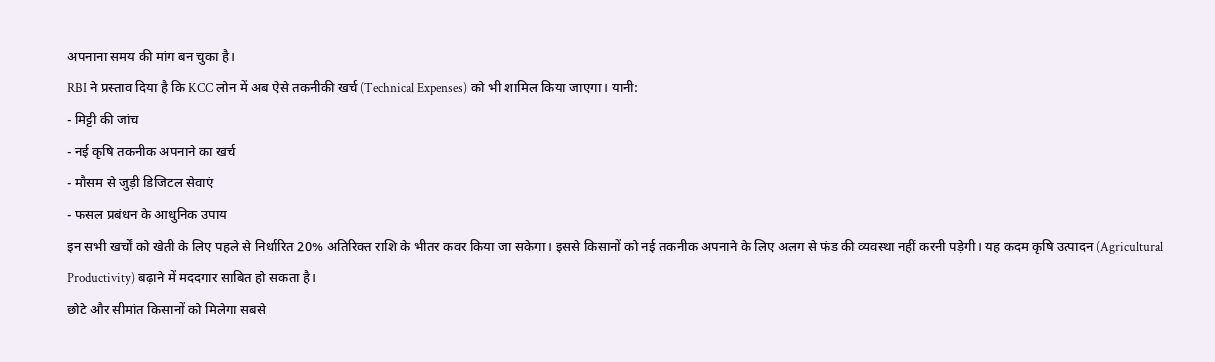अपनाना समय की मांग बन चुका है।
RBI ने प्रस्ताव दिया है कि KCC लोन में अब ऐसे तकनीकी खर्च (Technical Expenses) को भी शामिल किया जाएगा। यानी:
- मिट्टी की जांच
- नई कृषि तकनीक अपनाने का खर्च
- मौसम से जुड़ी डिजिटल सेवाएं
- फसल प्रबंधन के आधुनिक उपाय
इन सभी खर्चों को खेती के लिए पहले से निर्धारित 20% अतिरिक्त राशि के भीतर कवर किया जा सकेगा। इससे किसानों को नई तकनीक अपनाने के लिए अलग से फंड की व्यवस्था नहीं करनी पड़ेगी। यह कदम कृषि उत्पादन (Agricultural Productivity) बढ़ाने में मददगार साबित हो सकता है।
छोटे और सीमांत किसानों को मिलेगा सबसे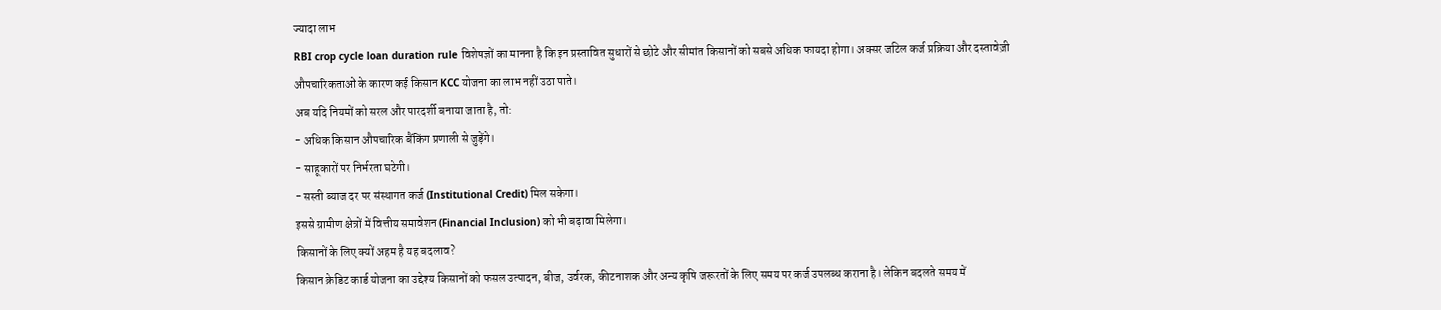ज्यादा लाभ
RBI crop cycle loan duration rule विशेषज्ञों का मानना है कि इन प्रस्तावित सुधारों से छोटे और सीमांत किसानों को सबसे अधिक फायदा होगा। अक्सर जटिल कर्ज प्रक्रिया और दस्तावेज़ी औपचारिकताओं के कारण कई किसान KCC योजना का लाभ नहीं उठा पाते।
अब यदि नियमों को सरल और पारदर्शी बनाया जाता है, तो:
- अधिक किसान औपचारिक बैंकिंग प्रणाली से जुड़ेंगे।
- साहूकारों पर निर्भरता घटेगी।
- सस्ती ब्याज दर पर संस्थागत कर्ज (Institutional Credit) मिल सकेगा।
इससे ग्रामीण क्षेत्रों में वित्तीय समावेशन (Financial Inclusion) को भी बढ़ावा मिलेगा।
किसानों के लिए क्यों अहम है यह बदलाव?
किसान क्रेडिट कार्ड योजना का उद्देश्य किसानों को फसल उत्पादन, बीज, उर्वरक, कीटनाशक और अन्य कृषि जरूरतों के लिए समय पर कर्ज उपलब्ध कराना है। लेकिन बदलते समय में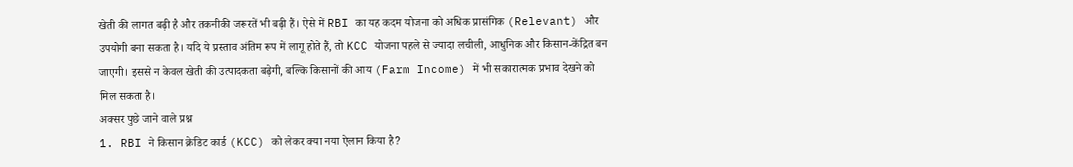खेती की लागत बढ़ी है और तकनीकी जरूरतें भी बढ़ी हैं। ऐसे में RBI का यह कदम योजना को अधिक प्रासंगिक (Relevant) और उपयोगी बना सकता है। यदि ये प्रस्ताव अंतिम रूप में लागू होते हैं, तो KCC योजना पहले से ज्यादा लचीली, आधुनिक और किसान-केंद्रित बन जाएगी। इससे न केवल खेती की उत्पादकता बढ़ेगी, बल्कि किसानों की आय (Farm Income) में भी सकारात्मक प्रभाव देखने को मिल सकता है।
अक्सर पुछे जाने वाले प्रश्न
1. RBI ने किसान क्रेडिट कार्ड (KCC) को लेकर क्या नया ऐलान किया है?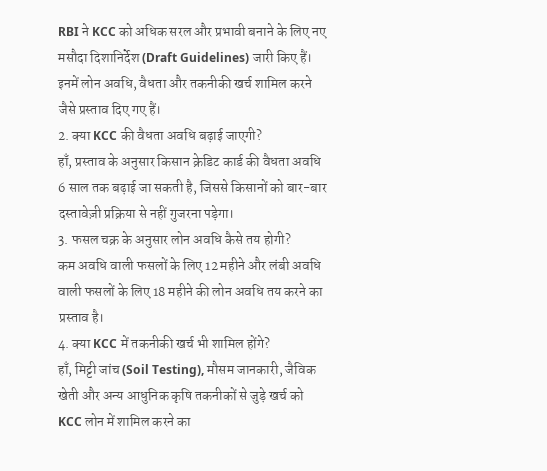RBI ने KCC को अधिक सरल और प्रभावी बनाने के लिए नए मसौदा दिशानिर्देश (Draft Guidelines) जारी किए हैं। इनमें लोन अवधि, वैधता और तकनीकी खर्च शामिल करने जैसे प्रस्ताव दिए गए हैं।
2. क्या KCC की वैधता अवधि बढ़ाई जाएगी?
हाँ, प्रस्ताव के अनुसार किसान क्रेडिट कार्ड की वैधता अवधि 6 साल तक बढ़ाई जा सकती है, जिससे किसानों को बार-बार दस्तावेज़ी प्रक्रिया से नहीं गुजरना पड़ेगा।
3. फसल चक्र के अनुसार लोन अवधि कैसे तय होगी?
कम अवधि वाली फसलों के लिए 12 महीने और लंबी अवधि वाली फसलों के लिए 18 महीने की लोन अवधि तय करने का प्रस्ताव है।
4. क्या KCC में तकनीकी खर्च भी शामिल होंगे?
हाँ, मिट्टी जांच (Soil Testing), मौसम जानकारी, जैविक खेती और अन्य आधुनिक कृषि तकनीकों से जुड़े खर्च को KCC लोन में शामिल करने का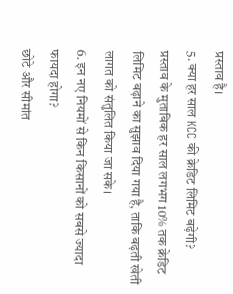प्रस्ताव है।
5. क्या हर साल KCC की क्रेडिट लिमिट बढ़ेगी?
प्रस्ताव के मुताबिक हर साल लगभग 10% तक क्रेडिट लिमिट बढ़ाने का सुझाव दिया गया है, ताकि बढ़ती खेती लागत को संतुलित किया जा सके।
6. इन नए नियमों से किन किसानों को सबसे ज्यादा फायदा होगा?
छोटे और सीमांत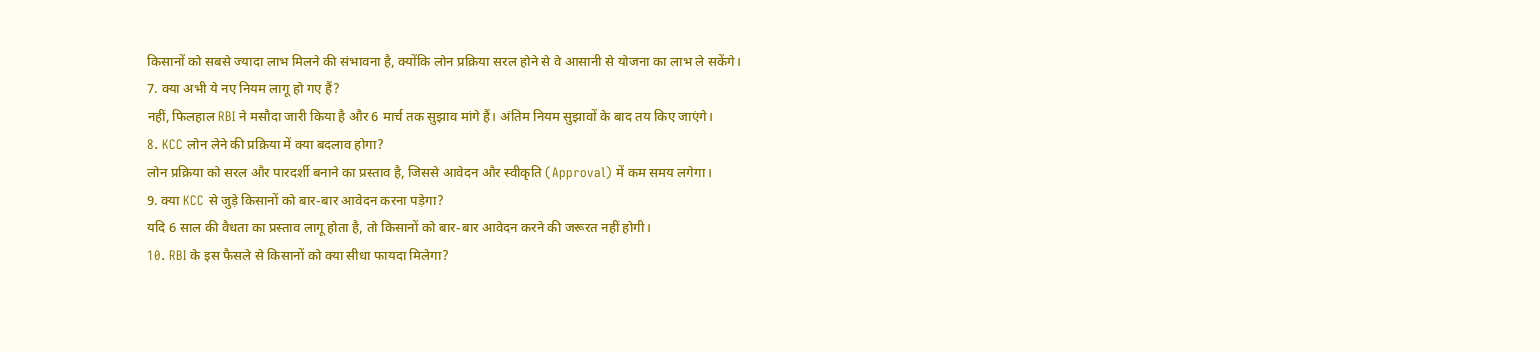किसानों को सबसे ज्यादा लाभ मिलने की संभावना है, क्योंकि लोन प्रक्रिया सरल होने से वे आसानी से योजना का लाभ ले सकेंगे।
7. क्या अभी ये नए नियम लागू हो गए हैं?
नहीं, फिलहाल RBI ने मसौदा जारी किया है और 6 मार्च तक सुझाव मांगे हैं। अंतिम नियम सुझावों के बाद तय किए जाएंगे।
8. KCC लोन लेने की प्रक्रिया में क्या बदलाव होगा?
लोन प्रक्रिया को सरल और पारदर्शी बनाने का प्रस्ताव है, जिससे आवेदन और स्वीकृति (Approval) में कम समय लगेगा।
9. क्या KCC से जुड़े किसानों को बार-बार आवेदन करना पड़ेगा?
यदि 6 साल की वैधता का प्रस्ताव लागू होता है, तो किसानों को बार-बार आवेदन करने की जरूरत नहीं होगी।
10. RBI के इस फैसले से किसानों को क्या सीधा फायदा मिलेगा?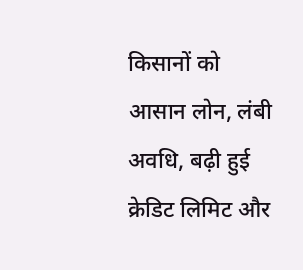किसानों को आसान लोन, लंबी अवधि, बढ़ी हुई क्रेडिट लिमिट और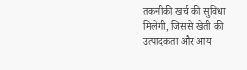तकनीकी खर्च की सुविधा मिलेगी, जिससे खेती की उत्पादकता और आय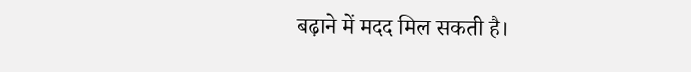बढ़ाने में मदद मिल सकती है।